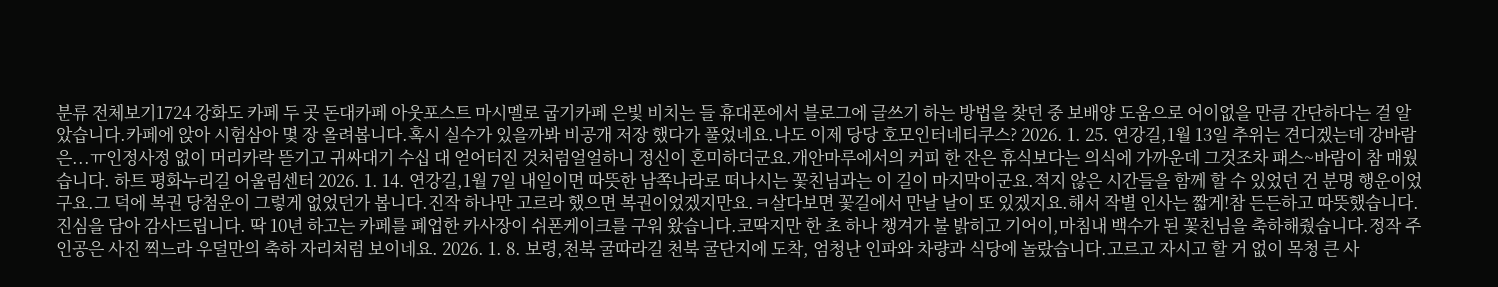분류 전체보기1724 강화도 카페 두 곳 돈대카페 아웃포스트 마시멜로 굽기카페 은빛 비치는 들 휴대폰에서 블로그에 글쓰기 하는 방법을 찾던 중 보배양 도움으로 어이없을 만큼 간단하다는 걸 알았습니다.카페에 앉아 시험삼아 몇 장 올려봅니다.혹시 실수가 있을까봐 비공개 저장 했다가 풀었네요.나도 이제 당당 호모인터네티쿠스? 2026. 1. 25. 연강길,1월 13일 추위는 견디겠는데 강바람은...ㅠ인정사정 없이 머리카락 뜯기고 귀싸대기 수십 대 얻어터진 것처럼얼얼하니 정신이 혼미하더군요.개안마루에서의 커피 한 잔은 휴식보다는 의식에 가까운데 그것조차 패스~바람이 참 매웠습니다. 하트 평화누리길 어울림센터 2026. 1. 14. 연강길,1월 7일 내일이면 따뜻한 남쪽나라로 떠나시는 꽃친님과는 이 길이 마지막이군요.적지 않은 시간들을 함께 할 수 있었던 건 분명 행운이었구요.그 덕에 복권 당첨운이 그렇게 없었던가 봅니다.진작 하나만 고르라 했으면 복권이었겠지만요.ㅋ살다보면 꽃길에서 만날 날이 또 있겠지요.해서 작별 인사는 짧게!참 든든하고 따뜻했습니다.진심을 담아 감사드립니다. 딱 10년 하고는 카페를 폐업한 카사장이 쉬폰케이크를 구워 왔습니다.코딱지만 한 초 하나 챙겨가 불 밝히고 기어이,마침내 백수가 된 꽃친님을 축하해줬습니다.정작 주인공은 사진 찍느라 우덜만의 축하 자리처럼 보이네요. 2026. 1. 8. 보령,천북 굴따라길 천북 굴단지에 도착, 엄청난 인파와 차량과 식당에 놀랐습니다.고르고 자시고 할 거 없이 목청 큰 사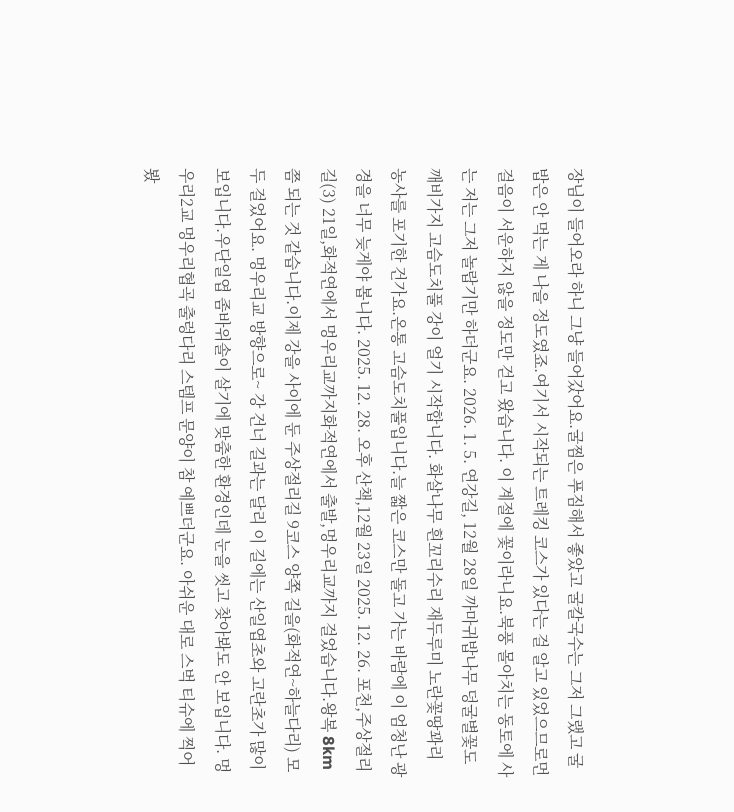장님이 들어오라 하니 그냥 들어갔어요.굴찜은 푸짐해서 좋았고 굴칼국수는 그저 그랬고 굴밥은 안 먹는 게 나을 정도였죠.여기서 시작되는 트레킹 코스가 있다는 걸 알고 있었으므로먼 걸음이 서운하지 않을 정도만 걷고 왔습니다. 이 계절에 꽃이라니요.북풍 몰아치는 동토에 사는 저는 그저 놀랍기만 하더군요. 2026. 1. 5. 연강길, 12월 28일 까마귀밥나무 덩굴별꽃도깨비가지 고슴도치풀 강이 얼기 시작합니다. 화살나무 흰꼬리수리 재두루미 노란꽃땅꽈리 농사를 포기한 건가요.온통 고슴도치풀입니다.늘 짧은 코스만 돌고 가는 바람에 이 엄청난 광경을 너무 늦게야 봅니다. 2025. 12. 28. 오후 산책,12월 23일 2025. 12. 26. 포천,주상절리길(3) 21일,화적연에서 멍우리교까지화적연에서 출발,멍우리교까지 걸었습니다.왕복 8km 쯤 되는 것 같습니다.이제 강을 사이에 둔 주상절리길 9코스 양쪽 길을(화적연~하늘다리) 모두 걸었어요. 멍우리교 방향으로~ 강 건너 길과는 달리 이 길에는 산일엽초와 고란초가 많이 보입니다.우단일엽 좀바위솔이 살기에 맞춤한 환경인데 눈을 씻고 찾아봐도 안 보입니다. 멍우리2교 멍우리협곡 출렁다리 스템프 문양이 참 예쁘더군요. 아쉬운 대로 스벅 티슈에 찍어봤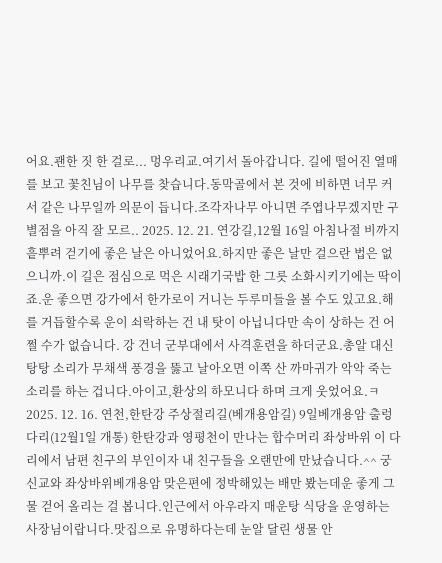어요.괜한 짓 한 걸로... 멍우리교.여기서 돌아갑니다. 길에 떨어진 열매를 보고 꽃친님이 나무를 찾습니다.동막골에서 본 것에 비하면 너무 커서 같은 나무일까 의문이 듭니다.조각자나무 아니면 주엽나무겠지만 구별점을 아직 잘 모르.. 2025. 12. 21. 연강길,12월 16일 아침나절 비까지 흩뿌려 걷기에 좋은 날은 아니었어요.하지만 좋은 날만 걸으란 법은 없으니까.이 길은 점심으로 먹은 시래기국밥 한 그릇 소화시키기에는 딱이죠.운 좋으면 강가에서 한가로이 거니는 두루미들을 볼 수도 있고요.해를 거듭할수록 운이 쇠락하는 건 내 탓이 아닙니다만 속이 상하는 건 어쩔 수가 없습니다. 강 건너 군부대에서 사격훈련을 하더군요.총알 대신 탕탕 소리가 무채색 풍경을 뚫고 날아오면 이쪽 산 까마귀가 악악 죽는 소리를 하는 겁니다.아이고,환상의 하모니다 하며 크게 웃었어요.ㅋ 2025. 12. 16. 연천,한탄강 주상절리길(베개용암길) 9일베개용암 출렁다리(12월1일 개통) 한탄강과 영평천이 만나는 합수머리 좌상바위 이 다리에서 남편 친구의 부인이자 내 친구들을 오랜만에 만났습니다.^^ 궁신교와 좌상바위베개용암 맞은편에 정박해있는 배만 봤는데운 좋게 그물 걷어 올리는 걸 봅니다.인근에서 아우라지 매운탕 식당을 운영하는 사장님이랍니다.맛집으로 유명하다는데 눈알 달린 생물 안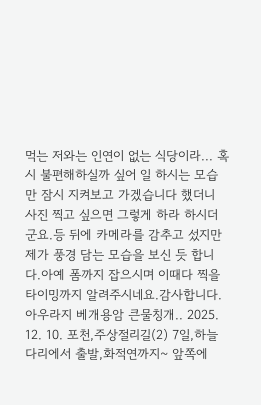먹는 저와는 인연이 없는 식당이라... 혹시 불편해하실까 싶어 일 하시는 모습만 잠시 지켜보고 가겠습니다 했더니 사진 찍고 싶으면 그렇게 하라 하시더군요.등 뒤에 카메라를 감추고 섰지만 제가 풍경 담는 모습을 보신 듯 합니다.아예 폼까지 잡으시며 이때다 찍을 타이밍까지 알려주시네요.감사합니다. 아우라지 베개용암 큰물칭개.. 2025. 12. 10. 포천,주상절리길(2) 7일,하늘다리에서 출발,화적연까지~ 앞쪽에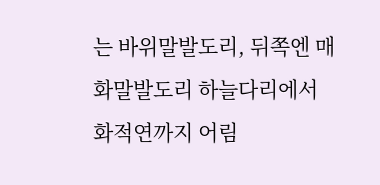는 바위말발도리, 뒤쪽엔 매화말발도리 하늘다리에서 화적연까지 어림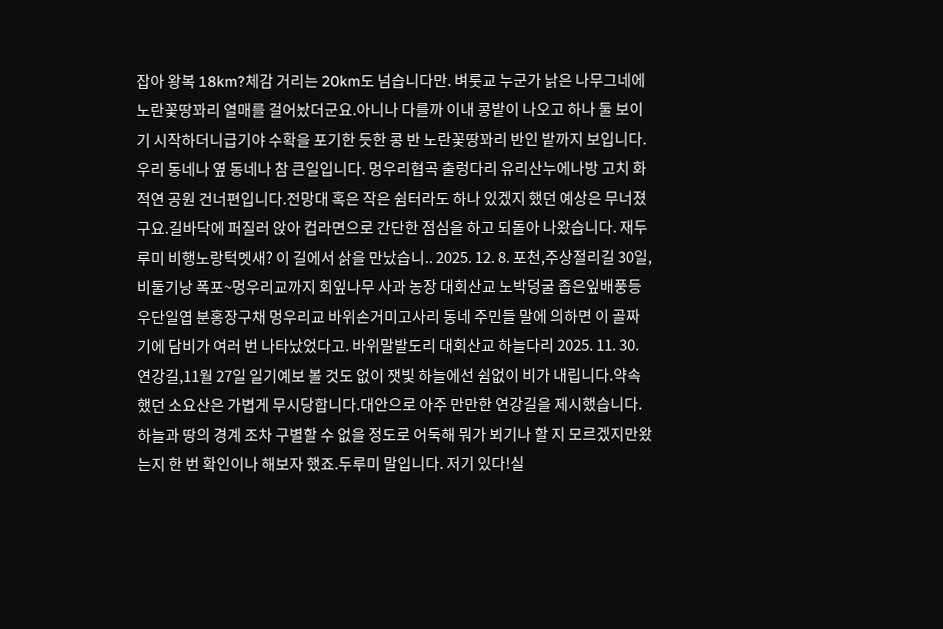잡아 왕복 18km?체감 거리는 20km도 넘습니다만. 벼룻교 누군가 낡은 나무그네에 노란꽃땅꽈리 열매를 걸어놨더군요.아니나 다를까 이내 콩밭이 나오고 하나 둘 보이기 시작하더니급기야 수확을 포기한 듯한 콩 반 노란꽃땅꽈리 반인 밭까지 보입니다.우리 동네나 옆 동네나 참 큰일입니다. 멍우리협곡 출렁다리 유리산누에나방 고치 화적연 공원 건너편입니다.전망대 혹은 작은 쉼터라도 하나 있겠지 했던 예상은 무너졌구요.길바닥에 퍼질러 앉아 컵라면으로 간단한 점심을 하고 되돌아 나왔습니다. 재두루미 비행노랑턱멧새? 이 길에서 삵을 만났습니.. 2025. 12. 8. 포천,주상절리길 30일,비둘기낭 폭포~멍우리교까지 회잎나무 사과 농장 대회산교 노박덩굴 좁은잎배풍등 우단일엽 분홍장구채 멍우리교 바위손거미고사리 동네 주민들 말에 의하면 이 골짜기에 담비가 여러 번 나타났었다고. 바위말발도리 대회산교 하늘다리 2025. 11. 30. 연강길,11월 27일 일기예보 볼 것도 없이 잿빛 하늘에선 쉼없이 비가 내립니다.약속했던 소요산은 가볍게 무시당합니다.대안으로 아주 만만한 연강길을 제시했습니다.하늘과 땅의 경계 조차 구별할 수 없을 정도로 어둑해 뭐가 뵈기나 할 지 모르겠지만왔는지 한 번 확인이나 해보자 했죠.두루미 말입니다. 저기 있다!실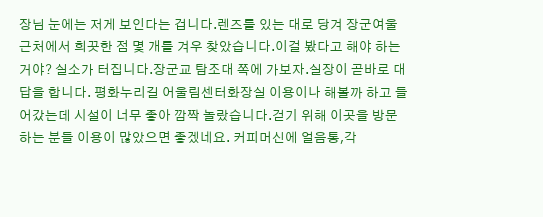장님 눈에는 저게 보인다는 겁니다.렌즈를 있는 대로 당겨 장군여울 근처에서 희끗한 점 몇 개를 겨우 찾았습니다.이걸 봤다고 해야 하는 거야? 실소가 터집니다.장군교 탐조대 쪽에 가보자.실장이 곧바로 대답을 합니다. 평화누리길 어울림센터화장실 이용이나 해볼까 하고 들어갔는데 시설이 너무 좋아 깜짝 놀랐습니다.걷기 위해 이곳을 방문하는 분들 이용이 많았으면 좋겠네요. 커피머신에 얼음통,각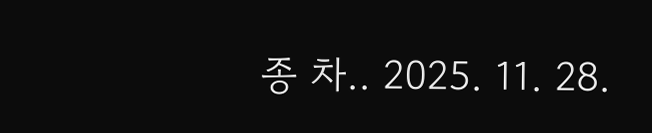종 차.. 2025. 11. 28.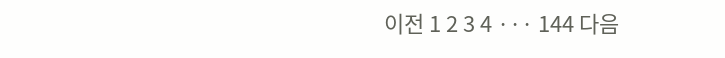이전 1 2 3 4 ··· 144 다음